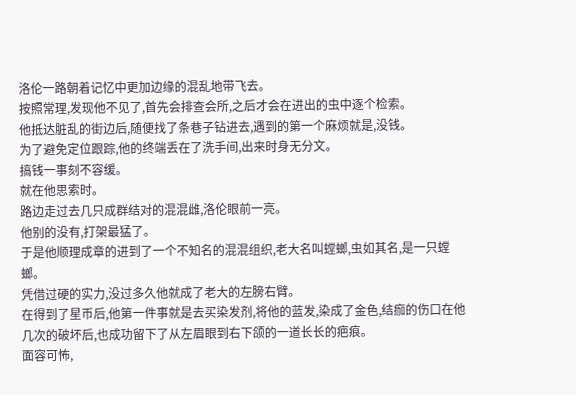洛伦一路朝着记忆中更加边缘的混乱地带飞去。
按照常理,发现他不见了,首先会排查会所,之后才会在进出的虫中逐个检索。
他抵达脏乱的街边后,随便找了条巷子钻进去,遇到的第一个麻烦就是,没钱。
为了避免定位跟踪,他的终端丢在了洗手间,出来时身无分文。
搞钱一事刻不容缓。
就在他思索时。
路边走过去几只成群结对的混混雌,洛伦眼前一亮。
他别的没有,打架最猛了。
于是他顺理成章的进到了一个不知名的混混组织,老大名叫螳螂,虫如其名,是一只螳螂。
凭借过硬的实力,没过多久他就成了老大的左膀右臂。
在得到了星币后,他第一件事就是去买染发剂,将他的蓝发,染成了金色,结痂的伤口在他几次的破坏后,也成功留下了从左眉眼到右下颌的一道长长的疤痕。
面容可怖,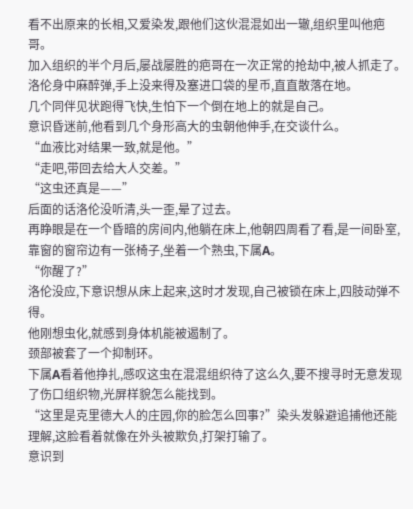看不出原来的长相,又爱染发,跟他们这伙混混如出一辙,组织里叫他疤哥。
加入组织的半个月后,屡战屡胜的疤哥在一次正常的抢劫中,被人抓走了。
洛伦身中麻醉弹,手上没来得及塞进口袋的星币,直直散落在地。
几个同伴见状跑得飞快,生怕下一个倒在地上的就是自己。
意识昏迷前,他看到几个身形高大的虫朝他伸手,在交谈什么。
“血液比对结果一致,就是他。”
“走吧,带回去给大人交差。”
“这虫还真是——”
后面的话洛伦没听清,头一歪,晕了过去。
再睁眼是在一个昏暗的房间内,他躺在床上,他朝四周看了看,是一间卧室,靠窗的窗帘边有一张椅子,坐着一个熟虫,下属A。
“你醒了?”
洛伦没应,下意识想从床上起来,这时才发现,自己被锁在床上,四肢动弹不得。
他刚想虫化,就感到身体机能被遏制了。
颈部被套了一个抑制环。
下属A看着他挣扎,感叹这虫在混混组织待了这么久,要不搜寻时无意发现了伤口组织物,光屏样貌怎么能找到。
“这里是克里德大人的庄园,你的脸怎么回事?”染头发躲避追捕他还能理解,这脸看着就像在外头被欺负,打架打输了。
意识到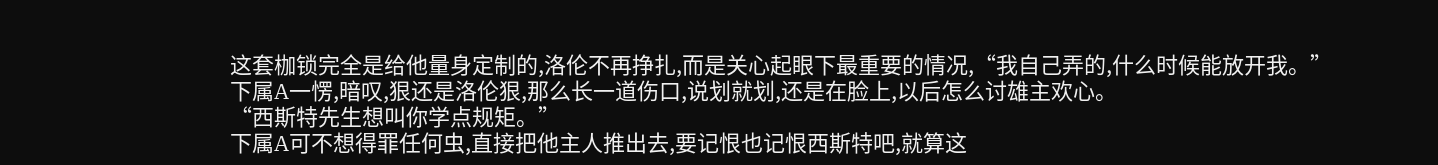这套枷锁完全是给他量身定制的,洛伦不再挣扎,而是关心起眼下最重要的情况,“我自己弄的,什么时候能放开我。”
下属A一愣,暗叹,狠还是洛伦狠,那么长一道伤口,说划就划,还是在脸上,以后怎么讨雄主欢心。
“西斯特先生想叫你学点规矩。”
下属A可不想得罪任何虫,直接把他主人推出去,要记恨也记恨西斯特吧,就算这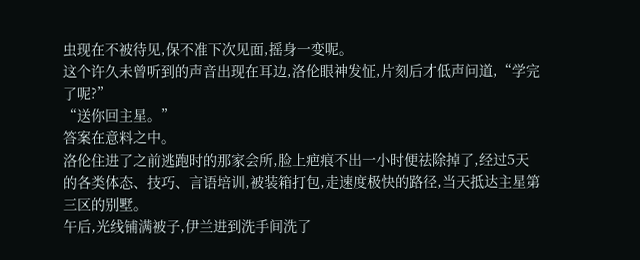虫现在不被待见,保不准下次见面,摇身一变呢。
这个许久未曾听到的声音出现在耳边,洛伦眼神发怔,片刻后才低声问道,“学完了呢?”
“送你回主星。”
答案在意料之中。
洛伦住进了之前逃跑时的那家会所,脸上疤痕不出一小时便祛除掉了,经过5天的各类体态、技巧、言语培训,被装箱打包,走速度极快的路径,当天抵达主星第三区的别墅。
午后,光线铺满被子,伊兰进到洗手间洗了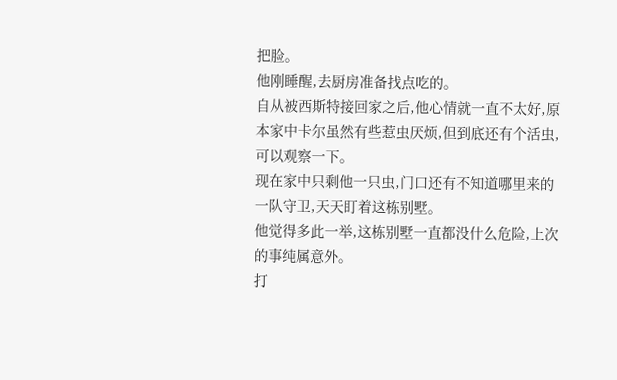把脸。
他刚睡醒,去厨房准备找点吃的。
自从被西斯特接回家之后,他心情就一直不太好,原本家中卡尔虽然有些惹虫厌烦,但到底还有个活虫,可以观察一下。
现在家中只剩他一只虫,门口还有不知道哪里来的一队守卫,天天盯着这栋别墅。
他觉得多此一举,这栋别墅一直都没什么危险,上次的事纯属意外。
打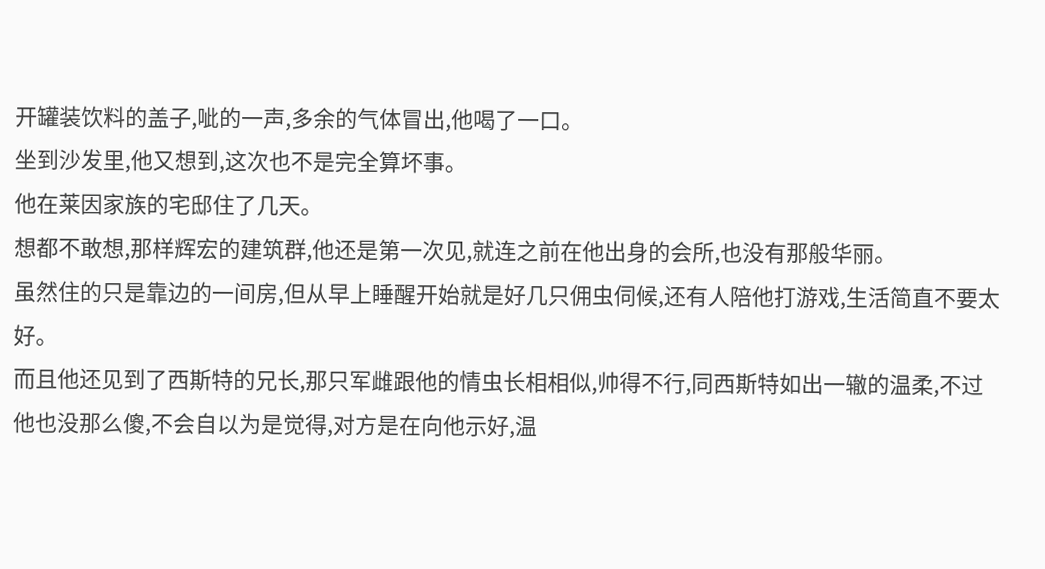开罐装饮料的盖子,呲的一声,多余的气体冒出,他喝了一口。
坐到沙发里,他又想到,这次也不是完全算坏事。
他在莱因家族的宅邸住了几天。
想都不敢想,那样辉宏的建筑群,他还是第一次见,就连之前在他出身的会所,也没有那般华丽。
虽然住的只是靠边的一间房,但从早上睡醒开始就是好几只佣虫伺候,还有人陪他打游戏,生活简直不要太好。
而且他还见到了西斯特的兄长,那只军雌跟他的情虫长相相似,帅得不行,同西斯特如出一辙的温柔,不过他也没那么傻,不会自以为是觉得,对方是在向他示好,温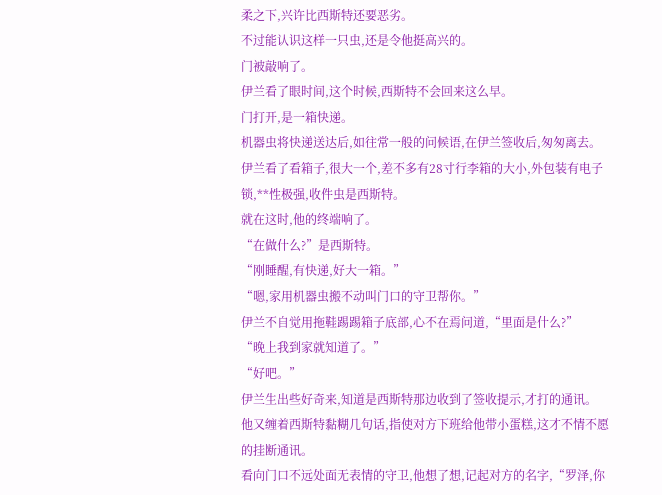柔之下,兴许比西斯特还要恶劣。
不过能认识这样一只虫,还是令他挺高兴的。
门被敲响了。
伊兰看了眼时间,这个时候,西斯特不会回来这么早。
门打开,是一箱快递。
机器虫将快递送达后,如往常一般的问候语,在伊兰签收后,匆匆离去。
伊兰看了看箱子,很大一个,差不多有28寸行李箱的大小,外包装有电子锁,**性极强,收件虫是西斯特。
就在这时,他的终端响了。
“在做什么?”是西斯特。
“刚睡醒,有快递,好大一箱。”
“嗯,家用机器虫搬不动叫门口的守卫帮你。”
伊兰不自觉用拖鞋踢踢箱子底部,心不在焉问道,“里面是什么?”
“晚上我到家就知道了。”
“好吧。”
伊兰生出些好奇来,知道是西斯特那边收到了签收提示,才打的通讯。
他又缠着西斯特黏糊几句话,指使对方下班给他带小蛋糕,这才不情不愿的挂断通讯。
看向门口不远处面无表情的守卫,他想了想,记起对方的名字,“罗泽,你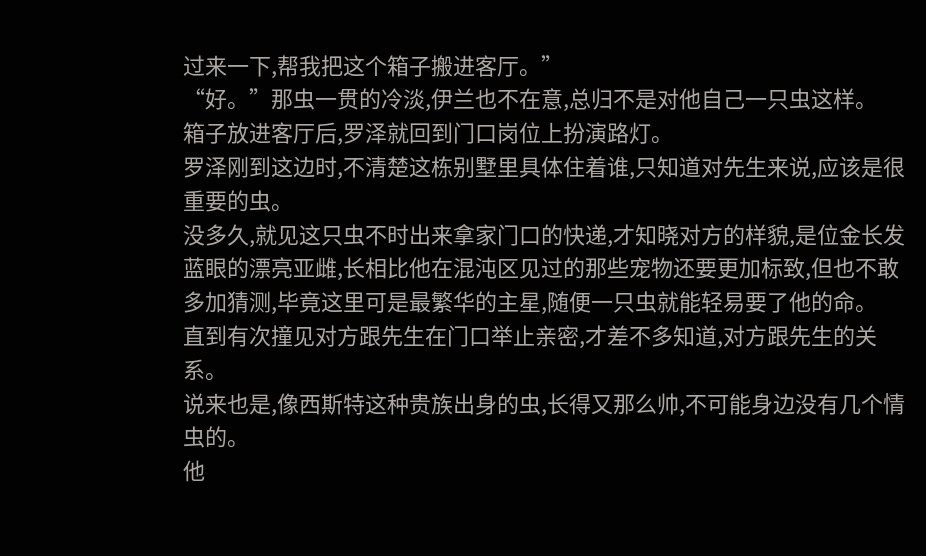过来一下,帮我把这个箱子搬进客厅。”
“好。”那虫一贯的冷淡,伊兰也不在意,总归不是对他自己一只虫这样。
箱子放进客厅后,罗泽就回到门口岗位上扮演路灯。
罗泽刚到这边时,不清楚这栋别墅里具体住着谁,只知道对先生来说,应该是很重要的虫。
没多久,就见这只虫不时出来拿家门口的快递,才知晓对方的样貌,是位金长发蓝眼的漂亮亚雌,长相比他在混沌区见过的那些宠物还要更加标致,但也不敢多加猜测,毕竟这里可是最繁华的主星,随便一只虫就能轻易要了他的命。
直到有次撞见对方跟先生在门口举止亲密,才差不多知道,对方跟先生的关系。
说来也是,像西斯特这种贵族出身的虫,长得又那么帅,不可能身边没有几个情虫的。
他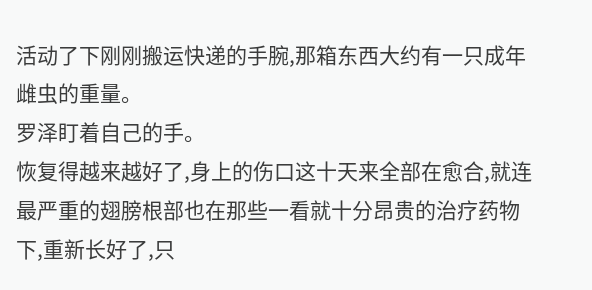活动了下刚刚搬运快递的手腕,那箱东西大约有一只成年雌虫的重量。
罗泽盯着自己的手。
恢复得越来越好了,身上的伤口这十天来全部在愈合,就连最严重的翅膀根部也在那些一看就十分昂贵的治疗药物下,重新长好了,只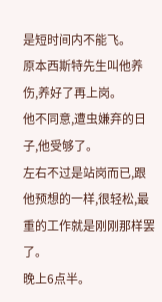是短时间内不能飞。
原本西斯特先生叫他养伤,养好了再上岗。
他不同意,遭虫嫌弃的日子,他受够了。
左右不过是站岗而已,跟他预想的一样,很轻松,最重的工作就是刚刚那样罢了。
晚上6点半。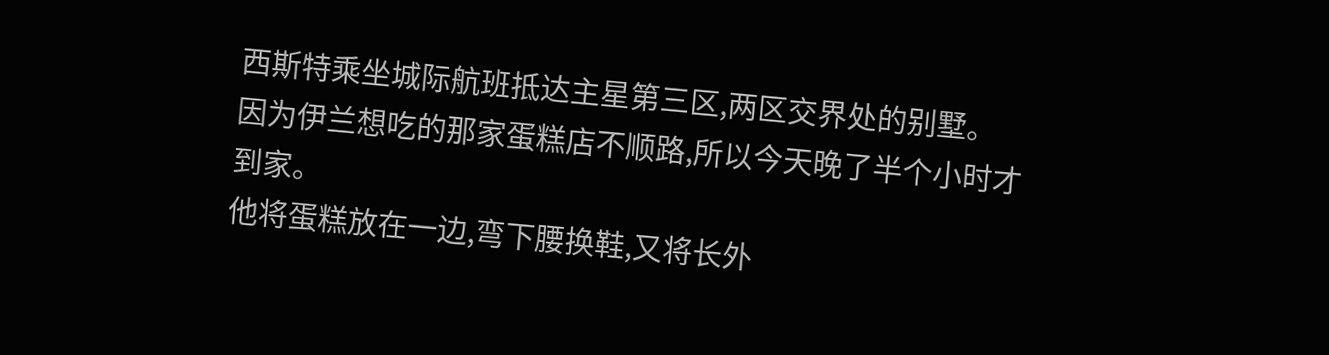西斯特乘坐城际航班抵达主星第三区,两区交界处的别墅。
因为伊兰想吃的那家蛋糕店不顺路,所以今天晚了半个小时才到家。
他将蛋糕放在一边,弯下腰换鞋,又将长外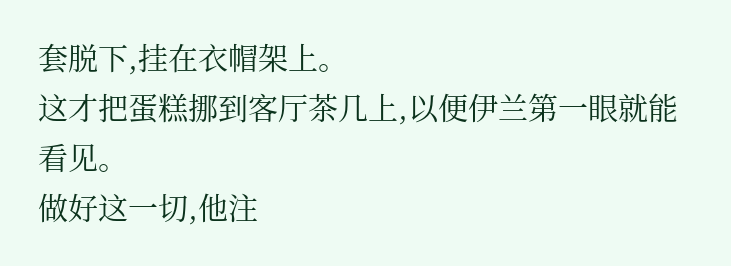套脱下,挂在衣帽架上。
这才把蛋糕挪到客厅茶几上,以便伊兰第一眼就能看见。
做好这一切,他注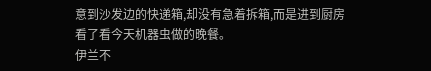意到沙发边的快递箱,却没有急着拆箱,而是进到厨房看了看今天机器虫做的晚餐。
伊兰不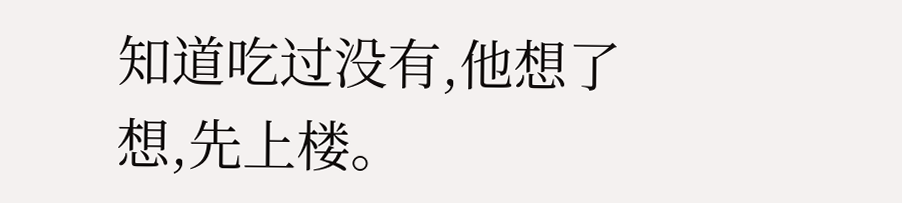知道吃过没有,他想了想,先上楼。